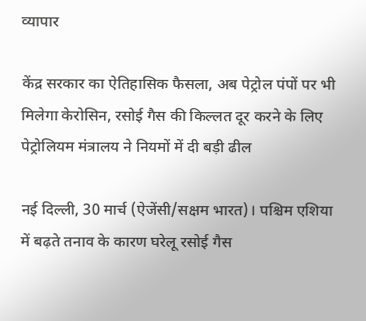व्यापार

केंद्र सरकार का ऐतिहासिक फैसला, अब पेट्रोल पंपों पर भी मिलेगा केरोसिन, रसोई गैस की किल्लत दूर करने के लिए पेट्रोलियम मंत्रालय ने नियमों में दी बड़ी ढील

नई दिल्ली, 30 मार्च (ऐजेंसी/सक्षम भारत)। पश्चिम एशिया में बढ़ते तनाव के कारण घरेलू रसोई गैस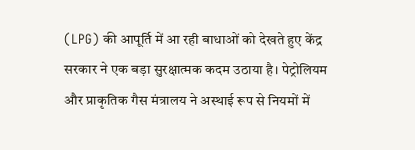(LPG) की आपूर्ति में आ रही बाधाओं को देखते हुए केंद्र सरकार ने एक बड़ा सुरक्षात्मक कदम उठाया है। पेट्रोलियम और प्राकृतिक गैस मंत्रालय ने अस्थाई रूप से नियमों में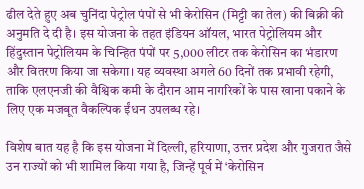ढील देते हुए अब चुनिंदा पेट्रोल पंपों से भी केरोसिन (मिट्टी का तेल) की बिक्री की अनुमति दे दी है। इस योजना के तहत इंडियन ऑयल, भारत पेट्रोलियम और हिंदुस्तान पेट्रोलियम के चिन्हित पंपों पर 5,000 लीटर तक केरोसिन का भंडारण और वितरण किया जा सकेगा। यह व्यवस्था अगले 60 दिनों तक प्रभावी रहेगी, ताकि एलएनजी की वैश्विक कमी के दौरान आम नागरिकों के पास खाना पकाने के लिए एक मजबूत वैकल्पिक ईंधन उपलब्ध रहे।

विशेष बात यह है कि इस योजना में दिल्ली, हरियाणा, उत्तर प्रदेश और गुजरात जैसे उन राज्यों को भी शामिल किया गया है, जिन्हें पूर्व में ‘केरोसिन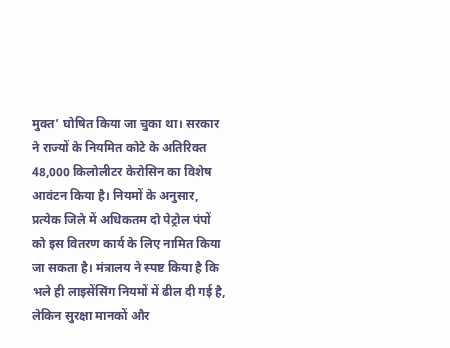मुक्त’ घोषित किया जा चुका था। सरकार ने राज्यों के नियमित कोटे के अतिरिक्त 48,000 किलोलीटर केरोसिन का विशेष आवंटन किया है। नियमों के अनुसार, प्रत्येक जिले में अधिकतम दो पेट्रोल पंपों को इस वितरण कार्य के लिए नामित किया जा सकता है। मंत्रालय ने स्पष्ट किया है कि भले ही लाइसेंसिंग नियमों में ढील दी गई है, लेकिन सुरक्षा मानकों और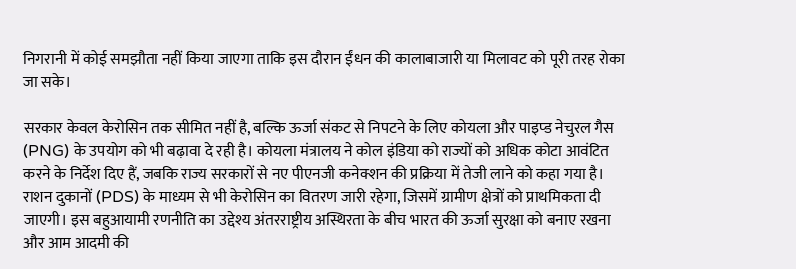निगरानी में कोई समझौता नहीं किया जाएगा ताकि इस दौरान ईंधन की कालाबाजारी या मिलावट को पूरी तरह रोका जा सके।

सरकार केवल केरोसिन तक सीमित नहीं है, बल्कि ऊर्जा संकट से निपटने के लिए कोयला और पाइप्ड नेचुरल गैस (PNG) के उपयोग को भी बढ़ावा दे रही है। कोयला मंत्रालय ने कोल इंडिया को राज्यों को अधिक कोटा आवंटित करने के निर्देश दिए हैं, जबकि राज्य सरकारों से नए पीएनजी कनेक्शन की प्रक्रिया में तेजी लाने को कहा गया है। राशन दुकानों (PDS) के माध्यम से भी केरोसिन का वितरण जारी रहेगा, जिसमें ग्रामीण क्षेत्रों को प्राथमिकता दी जाएगी। इस बहुआयामी रणनीति का उद्देश्य अंतरराष्ट्रीय अस्थिरता के बीच भारत की ऊर्जा सुरक्षा को बनाए रखना और आम आदमी की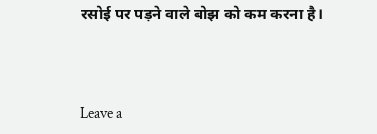रसोई पर पड़ने वाले बोझ को कम करना है।



Leave a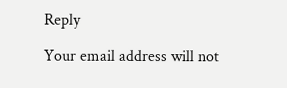Reply

Your email address will not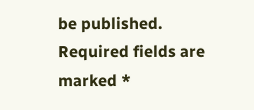be published. Required fields are marked *